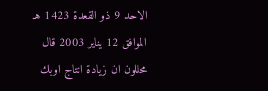الاحد 9 ذو القعدة 1423 هـ الموافق 12 يناير 2003 قال محللون ان زيادة انتاج اوبك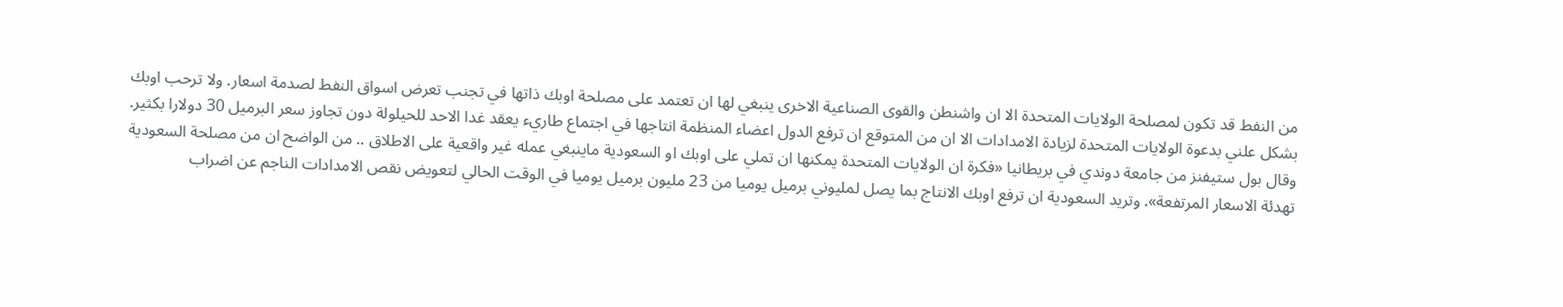من النفط قد تكون لمصلحة الولايات المتحدة الا ان واشنطن والقوى الصناعية الاخرى ينبغي لها ان تعتمد على مصلحة اوبك ذاتها في تجنب تعرض اسواق النفط لصدمة اسعار. ولا ترحب اوبك بشكل علني بدعوة الولايات المتحدة لزيادة الامدادات الا ان من المتوقع ان ترفع الدول اعضاء المنظمة انتاجها في اجتماع طاريء يعقد غدا الاحد للحيلولة دون تجاوز سعر البرميل 30 دولارا بكثير. وقال بول ستيفنز من جامعة دوندي في بريطانيا «فكرة ان الولايات المتحدة يمكنها ان تملي على اوبك او السعودية ماينبغي عمله غير واقعية على الاطلاق .. من الواضح ان من مصلحة السعودية تهدئة الاسعار المرتفعة». وتريد السعودية ان ترفع اوبك الانتاج بما يصل لمليوني برميل يوميا من 23 مليون برميل يوميا في الوقت الحالي لتعويض نقص الامدادات الناجم عن اضراب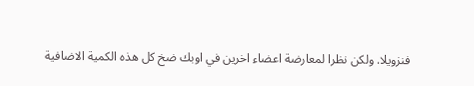فنزويلا. ولكن نظرا لمعارضة اعضاء اخرين في اوبك ضخ كل هذه الكمية الاضافية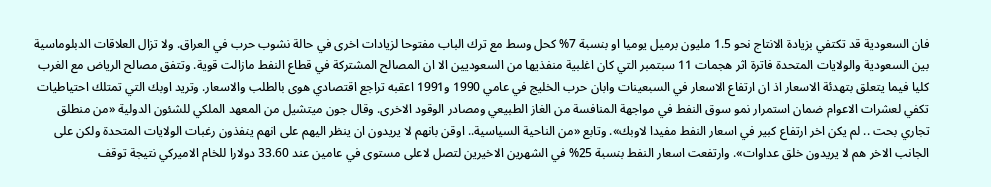فان السعودية قد تكتفي بزيادة الانتاج نحو 1.5 مليون برميل يوميا او بنسبة 7% كحل وسط مع ترك الباب مفتوحا لزيادات اخرى في حالة نشوب حرب في العراق. ولا تزال العلاقات الدبلوماسية بين السعودية والولايات المتحدة فاترة اثر هجمات 11 سبتمبر التي كان اغلبية منفذيها من السعوديين الا ان المصالح المشتركة في قطاع النفط مازالت قوية. وتتفق مصالح الرياض مع الغرب كليا فيما يتعلق بتهدئة الاسعار اذ ان ارتفاع الاسعار في السبعينات وابان حرب الخليج في عامي 1990 و1991 اعقبه تراجع اقتصادي هوى بالطلب والاسعار. وتريد اوبك التي تمتلك احتياطيات تكفي لعشرات الاعوام ضمان استمرار نمو سوق النفط في مواجهة المنافسة من الغاز الطبيعي ومصادر الوقود الاخرى. وقال جون ميتشيل من المعهد الملكي للشئون الدولية «من منطلق تجاري بحت .. لم يكن اخر ارتفاع كبير في اسعار النفط مفيدا لاوبك». وتابع «من الناحية السياسية.. اوقن بانهم لا يريدون ان ينظر اليهم على انهم ينفذون رغبات الولايات المتحدة ولكن على الجانب الاخر هم لا يريدون خلق عداوات». وارتفعت اسعار النفط بنسبة 25% في الشهرين الاخيرين لتصل لاعلى مستوى في عامين عند 33.60 دولارا للخام الاميركي نتيجة توقف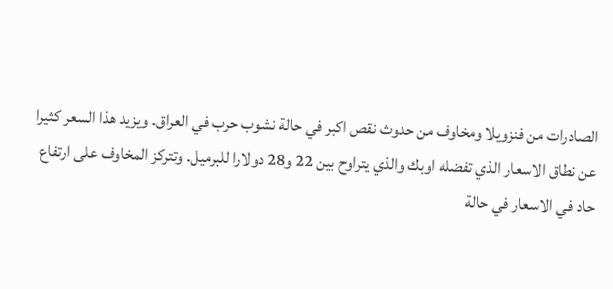الصادرات من فنزويلا ومخاوف من حدوث نقص اكبر في حالة نشوب حرب في العراق. ويزيد هذا السعر كثيرا عن نطاق الاسعار الذي تفضله اوبك والذي يتراوح بين 22 و28 دولارا للبرميل. وتتركز المخاوف على ارتفاع حاد في الاسعار في حالة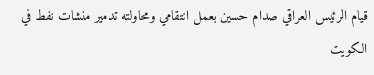قيام الرئيس العراقي صدام حسين بعمل انتقامي ومحاولته تدمير منشات نفط في الكويت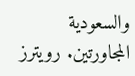والسعودية المجاورتين. رويترز